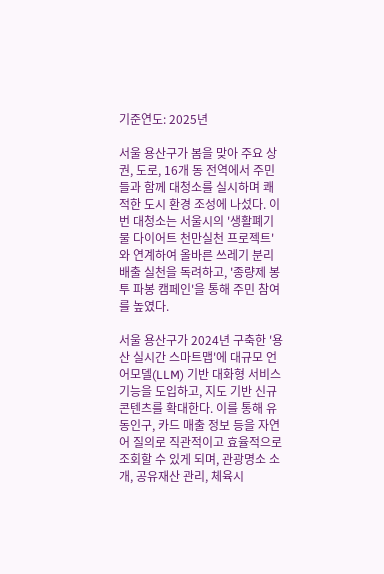기준연도: 2025년

서울 용산구가 봄을 맞아 주요 상권, 도로, 16개 동 전역에서 주민들과 함께 대청소를 실시하며 쾌적한 도시 환경 조성에 나섰다. 이번 대청소는 서울시의 '생활폐기물 다이어트 천만실천 프로젝트'와 연계하여 올바른 쓰레기 분리배출 실천을 독려하고, '종량제 봉투 파봉 캠페인'을 통해 주민 참여를 높였다.

서울 용산구가 2024년 구축한 '용산 실시간 스마트맵'에 대규모 언어모델(LLM) 기반 대화형 서비스 기능을 도입하고, 지도 기반 신규 콘텐츠를 확대한다. 이를 통해 유동인구, 카드 매출 정보 등을 자연어 질의로 직관적이고 효율적으로 조회할 수 있게 되며, 관광명소 소개, 공유재산 관리, 체육시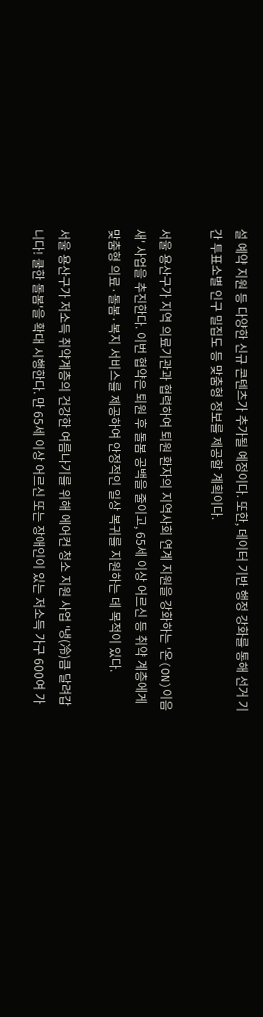설 예약 지원 등 다양한 신규 콘텐츠가 추가될 예정이다. 또한, 데이터 기반 행정 강화를 통해 선거 기간 투표소별 인구 밀집도 등 맞춤형 정보를 제공할 계획이다.

서울 용산구가 지역 의료기관과 협력하여 퇴원 환자의 지역사회 연계 지원을 강화하는 '온(ON)이음새' 사업을 추진한다. 이번 협약은 퇴원 후 돌봄 공백을 줄이고, 65세 이상 어르신 등 취약 계층에게 맞춤형 의료·돌봄·복지 서비스를 제공하여 안정적인 일상 복귀를 지원하는 데 목적이 있다.

서울 용산구가 저소득 취약계층의 건강한 여름나기를 위해 에어컨 청소 지원 사업 '냉(冷)큼 달려갑니다! 쿨한 돌봄'을 확대 시행한다. 만 65세 이상 어르신 또는 장애인이 있는 저소득 가구 600여 가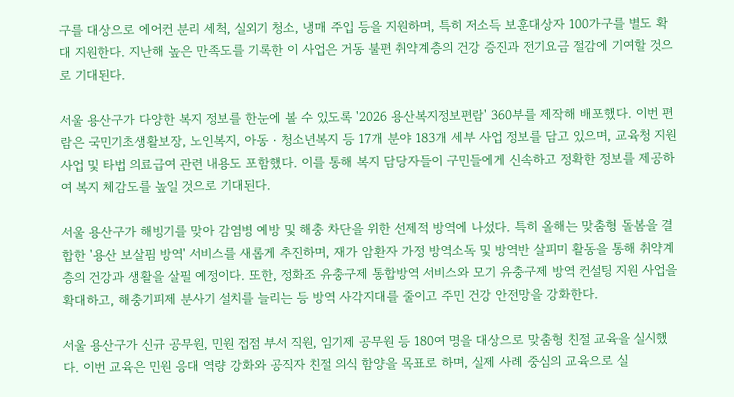구를 대상으로 에어컨 분리 세척, 실외기 청소, 냉매 주입 등을 지원하며, 특히 저소득 보훈대상자 100가구를 별도 확대 지원한다. 지난해 높은 만족도를 기록한 이 사업은 거동 불편 취약계층의 건강 증진과 전기요금 절감에 기여할 것으로 기대된다.

서울 용산구가 다양한 복지 정보를 한눈에 볼 수 있도록 '2026 용산복지정보편람' 360부를 제작해 배포했다. 이번 편람은 국민기초생활보장, 노인복지, 아동‧청소년복지 등 17개 분야 183개 세부 사업 정보를 담고 있으며, 교육청 지원사업 및 타법 의료급여 관련 내용도 포함했다. 이를 통해 복지 담당자들이 구민들에게 신속하고 정확한 정보를 제공하여 복지 체감도를 높일 것으로 기대된다.

서울 용산구가 해빙기를 맞아 감염병 예방 및 해충 차단을 위한 선제적 방역에 나섰다. 특히 올해는 맞춤형 돌봄을 결합한 '용산 보살핌 방역' 서비스를 새롭게 추진하며, 재가 암환자 가정 방역소독 및 방역반 살피미 활동을 통해 취약계층의 건강과 생활을 살필 예정이다. 또한, 정화조 유충구제 통합방역 서비스와 모기 유충구제 방역 컨설팅 지원 사업을 확대하고, 해충기피제 분사기 설치를 늘리는 등 방역 사각지대를 줄이고 주민 건강 안전망을 강화한다.

서울 용산구가 신규 공무원, 민원 접점 부서 직원, 임기제 공무원 등 180여 명을 대상으로 맞춤형 친절 교육을 실시했다. 이번 교육은 민원 응대 역량 강화와 공직자 친절 의식 함양을 목표로 하며, 실제 사례 중심의 교육으로 실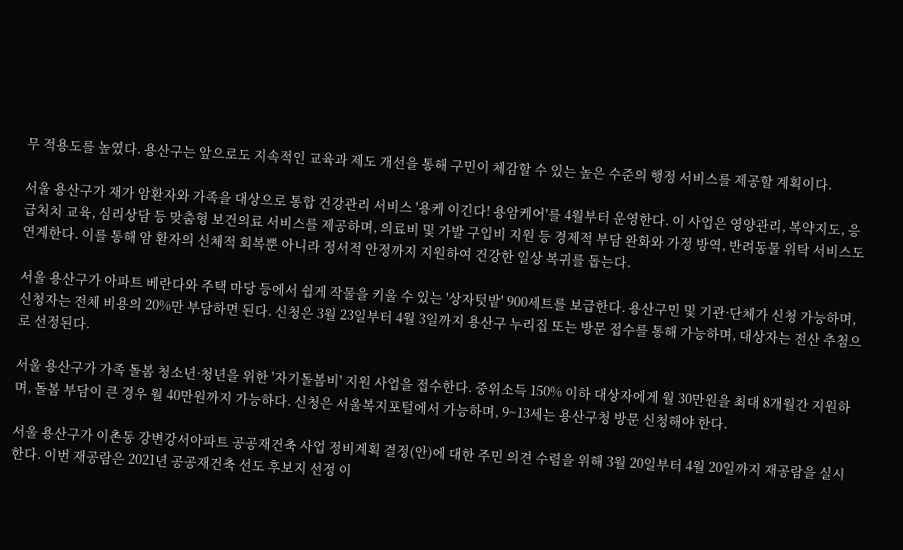무 적용도를 높였다. 용산구는 앞으로도 지속적인 교육과 제도 개선을 통해 구민이 체감할 수 있는 높은 수준의 행정 서비스를 제공할 계획이다.

서울 용산구가 재가 암환자와 가족을 대상으로 통합 건강관리 서비스 '용케 이긴다! 용암케어'를 4월부터 운영한다. 이 사업은 영양관리, 복약지도, 응급처치 교육, 심리상담 등 맞춤형 보건의료 서비스를 제공하며, 의료비 및 가발 구입비 지원 등 경제적 부담 완화와 가정 방역, 반려동물 위탁 서비스도 연계한다. 이를 통해 암 환자의 신체적 회복뿐 아니라 정서적 안정까지 지원하여 건강한 일상 복귀를 돕는다.

서울 용산구가 아파트 베란다와 주택 마당 등에서 쉽게 작물을 키울 수 있는 '상자텃밭' 900세트를 보급한다. 용산구민 및 기관·단체가 신청 가능하며, 신청자는 전체 비용의 20%만 부담하면 된다. 신청은 3월 23일부터 4월 3일까지 용산구 누리집 또는 방문 접수를 통해 가능하며, 대상자는 전산 추첨으로 선정된다.

서울 용산구가 가족 돌봄 청소년·청년을 위한 '자기돌봄비' 지원 사업을 접수한다. 중위소득 150% 이하 대상자에게 월 30만원을 최대 8개월간 지원하며, 돌봄 부담이 큰 경우 월 40만원까지 가능하다. 신청은 서울복지포털에서 가능하며, 9~13세는 용산구청 방문 신청해야 한다.

서울 용산구가 이촌동 강변강서아파트 공공재건축 사업 정비계획 결정(안)에 대한 주민 의견 수렴을 위해 3월 20일부터 4월 20일까지 재공람을 실시한다. 이번 재공람은 2021년 공공재건축 선도 후보지 선정 이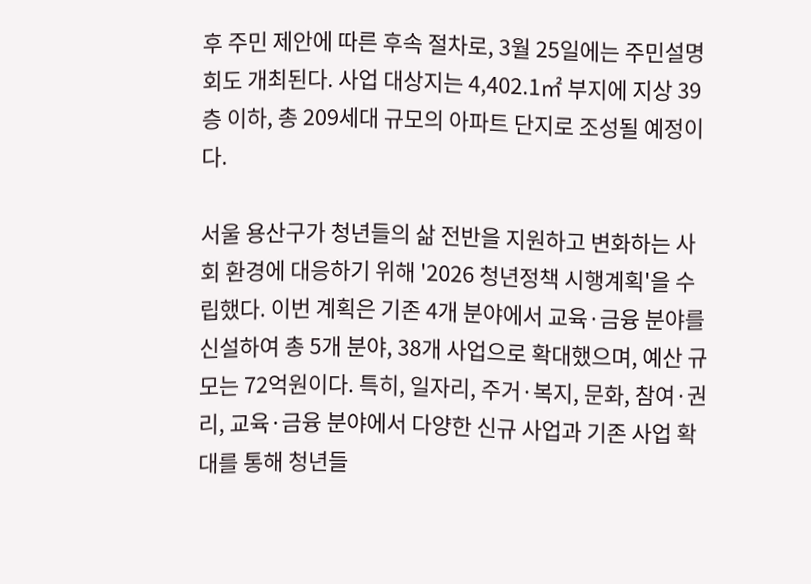후 주민 제안에 따른 후속 절차로, 3월 25일에는 주민설명회도 개최된다. 사업 대상지는 4,402.1㎡ 부지에 지상 39층 이하, 총 209세대 규모의 아파트 단지로 조성될 예정이다.

서울 용산구가 청년들의 삶 전반을 지원하고 변화하는 사회 환경에 대응하기 위해 '2026 청년정책 시행계획'을 수립했다. 이번 계획은 기존 4개 분야에서 교육·금융 분야를 신설하여 총 5개 분야, 38개 사업으로 확대했으며, 예산 규모는 72억원이다. 특히, 일자리, 주거·복지, 문화, 참여·권리, 교육·금융 분야에서 다양한 신규 사업과 기존 사업 확대를 통해 청년들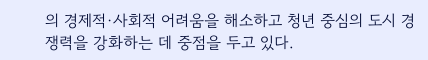의 경제적·사회적 어려움을 해소하고 청년 중심의 도시 경쟁력을 강화하는 데 중점을 두고 있다.